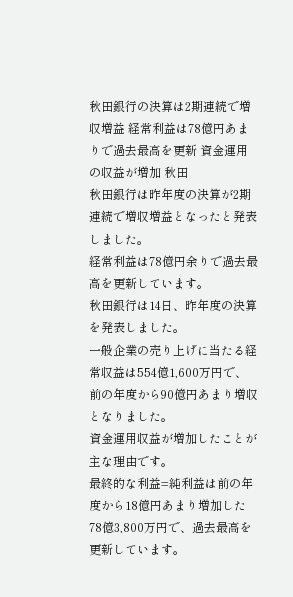秋田銀行の決算は2期連続で増収増益 経常利益は78億円あまりで過去最高を更新 資金運用の収益が増加 秋田
秋田銀行は昨年度の決算が2期連続で増収増益となったと発表しました。
経常利益は78億円余りで過去最高を更新しています。
秋田銀行は14日、昨年度の決算を発表しました。
一般企業の売り上げに当たる経常収益は554億1,600万円で、前の年度から90億円あまり増収となりました。
資金運用収益が増加したことが主な理由です。
最終的な利益=純利益は前の年度から18億円あまり増加した78億3,800万円で、過去最高を更新しています。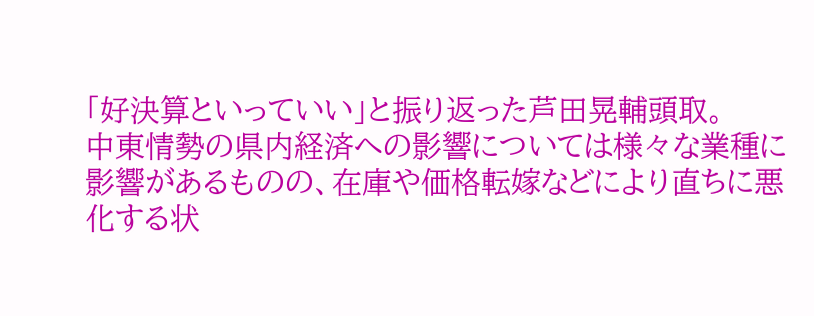「好決算といっていい」と振り返った芦田晃輔頭取。
中東情勢の県内経済への影響については様々な業種に影響があるものの、在庫や価格転嫁などにより直ちに悪化する状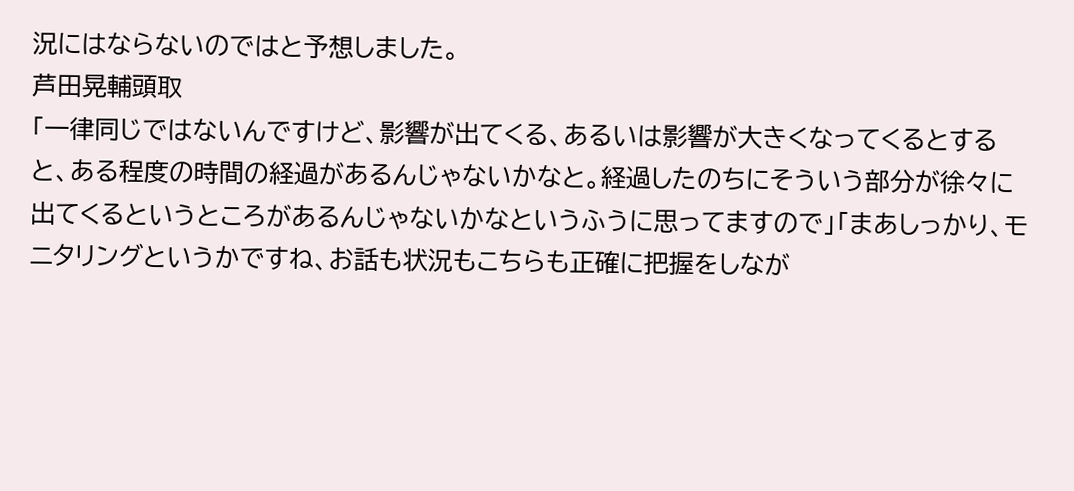況にはならないのではと予想しました。
芦田晃輔頭取
「一律同じではないんですけど、影響が出てくる、あるいは影響が大きくなってくるとすると、ある程度の時間の経過があるんじゃないかなと。経過したのちにそういう部分が徐々に出てくるというところがあるんじゃないかなというふうに思ってますので」「まあしっかり、モニタリングというかですね、お話も状況もこちらも正確に把握をしなが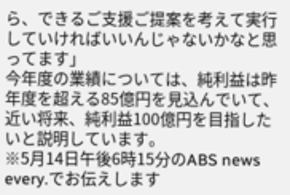ら、できるご支援ご提案を考えて実行していければいいんじゃないかなと思ってます」
今年度の業績については、純利益は昨年度を超える85億円を見込んでいて、近い将来、純利益100億円を目指したいと説明しています。
※5月14日午後6時15分のABS news every.でお伝えします